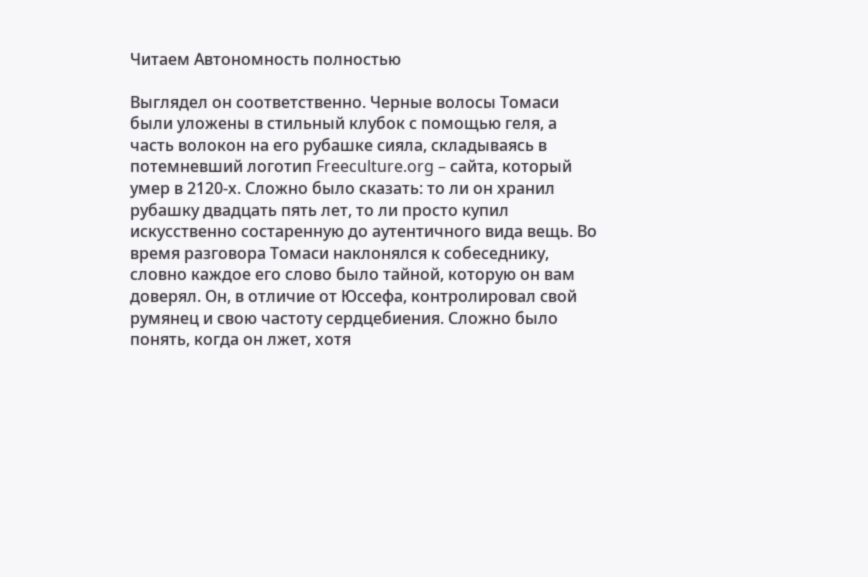Читаем Автономность полностью

Выглядел он соответственно. Черные волосы Томаси были уложены в стильный клубок с помощью геля, а часть волокон на его рубашке сияла, складываясь в потемневший логотип Freeculture.org – сайта, который умер в 2120-х. Сложно было сказать: то ли он хранил рубашку двадцать пять лет, то ли просто купил искусственно состаренную до аутентичного вида вещь. Во время разговора Томаси наклонялся к собеседнику, словно каждое его слово было тайной, которую он вам доверял. Он, в отличие от Юссефа, контролировал свой румянец и свою частоту сердцебиения. Сложно было понять, когда он лжет, хотя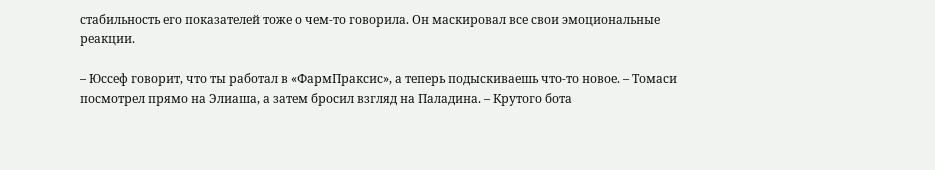стабильность его показателей тоже о чем-то говорила. Он маскировал все свои эмоциональные реакции.

– Юссеф говорит, что ты работал в «ФармПраксис», а теперь подыскиваешь что-то новое. – Томаси посмотрел прямо на Элиаша, а затем бросил взгляд на Паладина. – Крутого бота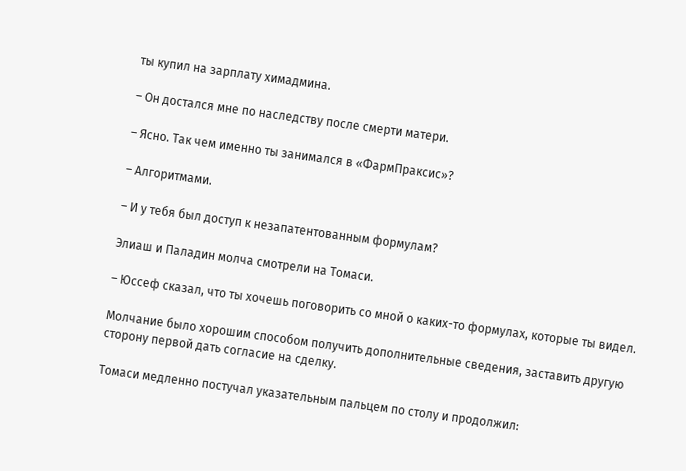ты купил на зарплату химадмина.

– Он достался мне по наследству после смерти матери.

– Ясно. Так чем именно ты занимался в «ФармПраксис»?

– Алгоритмами.

– И у тебя был доступ к незапатентованным формулам?

Элиаш и Паладин молча смотрели на Томаси.

– Юссеф сказал, что ты хочешь поговорить со мной о каких-то формулах, которые ты видел.

Молчание было хорошим способом получить дополнительные сведения, заставить другую сторону первой дать согласие на сделку.

Томаси медленно постучал указательным пальцем по столу и продолжил: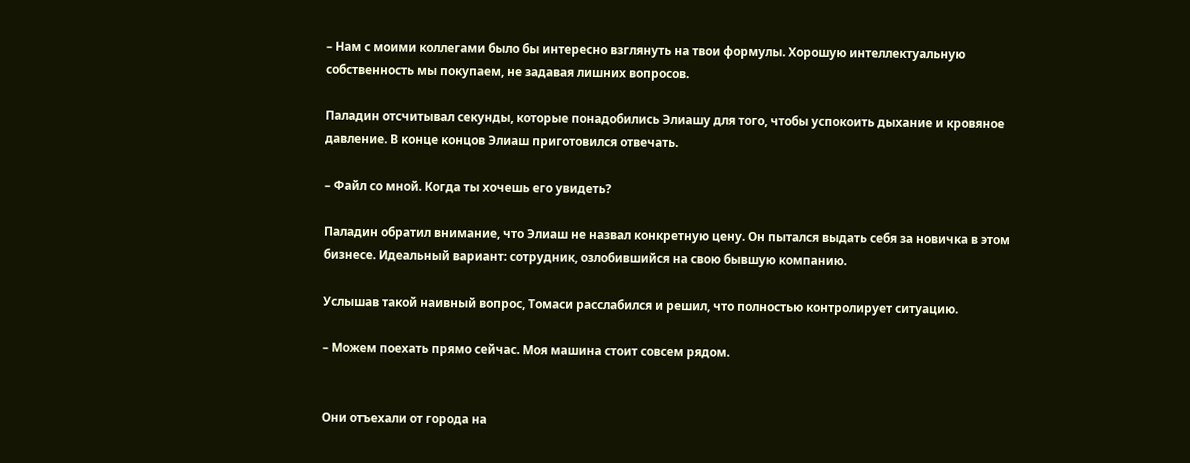– Нам с моими коллегами было бы интересно взглянуть на твои формулы. Хорошую интеллектуальную собственность мы покупаем, не задавая лишних вопросов.

Паладин отсчитывал секунды, которые понадобились Элиашу для того, чтобы успокоить дыхание и кровяное давление. В конце концов Элиаш приготовился отвечать.

– Файл со мной. Когда ты хочешь его увидеть?

Паладин обратил внимание, что Элиаш не назвал конкретную цену. Он пытался выдать себя за новичка в этом бизнесе. Идеальный вариант: сотрудник, озлобившийся на свою бывшую компанию.

Услышав такой наивный вопрос, Томаси расслабился и решил, что полностью контролирует ситуацию.

– Можем поехать прямо сейчас. Моя машина стоит совсем рядом.


Они отъехали от города на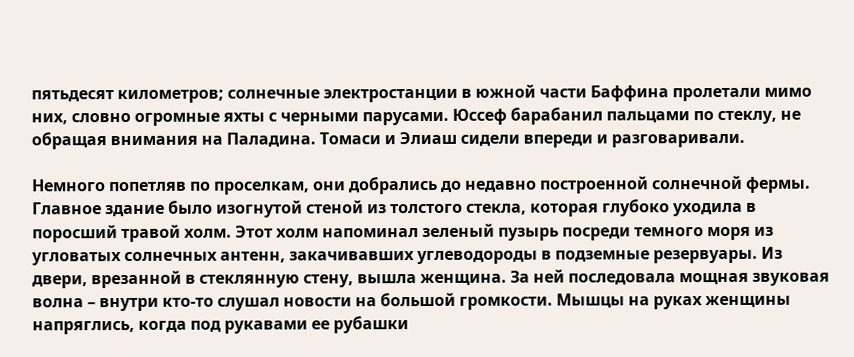пятьдесят километров; солнечные электростанции в южной части Баффина пролетали мимо них, словно огромные яхты с черными парусами. Юссеф барабанил пальцами по стеклу, не обращая внимания на Паладина. Томаси и Элиаш сидели впереди и разговаривали.

Немного попетляв по проселкам, они добрались до недавно построенной солнечной фермы. Главное здание было изогнутой стеной из толстого стекла, которая глубоко уходила в поросший травой холм. Этот холм напоминал зеленый пузырь посреди темного моря из угловатых солнечных антенн, закачивавших углеводороды в подземные резервуары. Из двери, врезанной в стеклянную стену, вышла женщина. За ней последовала мощная звуковая волна – внутри кто-то слушал новости на большой громкости. Мышцы на руках женщины напряглись, когда под рукавами ее рубашки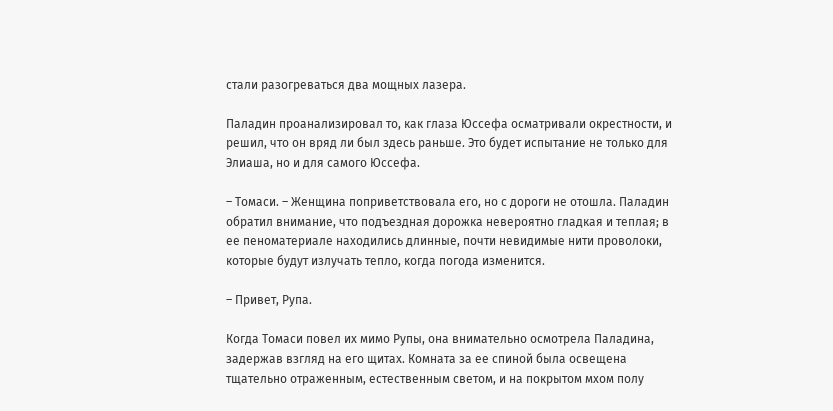стали разогреваться два мощных лазера.

Паладин проанализировал то, как глаза Юссефа осматривали окрестности, и решил, что он вряд ли был здесь раньше. Это будет испытание не только для Элиаша, но и для самого Юссефа.

– Томаси. – Женщина поприветствовала его, но с дороги не отошла. Паладин обратил внимание, что подъездная дорожка невероятно гладкая и теплая; в ее пеноматериале находились длинные, почти невидимые нити проволоки, которые будут излучать тепло, когда погода изменится.

– Привет, Рупа.

Когда Томаси повел их мимо Рупы, она внимательно осмотрела Паладина, задержав взгляд на его щитах. Комната за ее спиной была освещена тщательно отраженным, естественным светом, и на покрытом мхом полу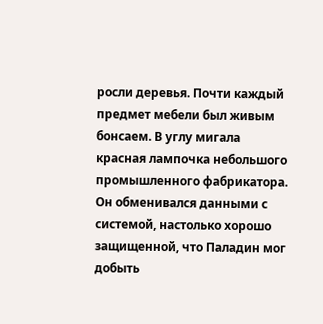росли деревья. Почти каждый предмет мебели был живым бонсаем. В углу мигала красная лампочка небольшого промышленного фабрикатора. Он обменивался данными с системой, настолько хорошо защищенной, что Паладин мог добыть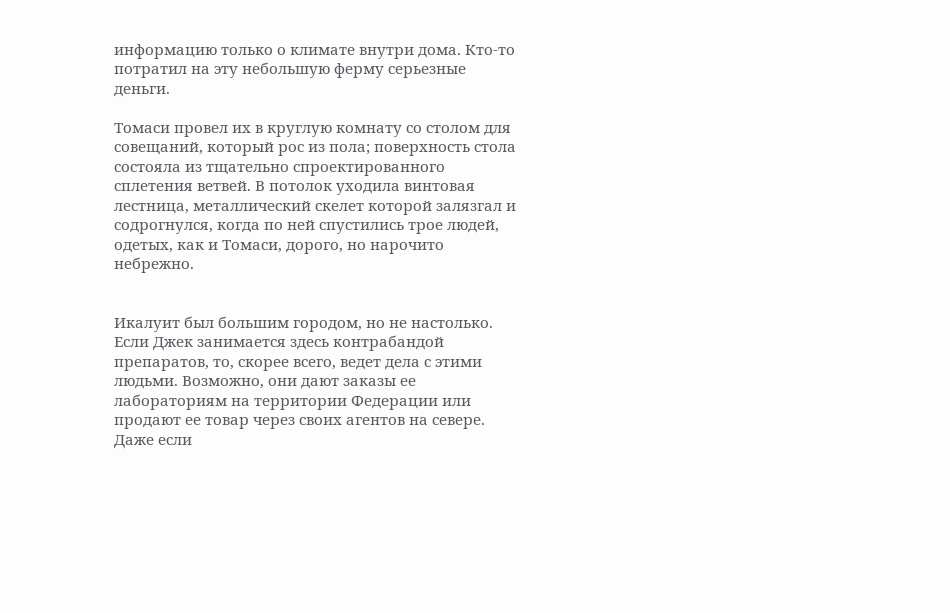информацию только о климате внутри дома. Кто-то потратил на эту небольшую ферму серьезные деньги.

Томаси провел их в круглую комнату со столом для совещаний, который рос из пола; поверхность стола состояла из тщательно спроектированного сплетения ветвей. В потолок уходила винтовая лестница, металлический скелет которой залязгал и содрогнулся, когда по ней спустились трое людей, одетых, как и Томаси, дорого, но нарочито небрежно.


Икалуит был большим городом, но не настолько. Если Джек занимается здесь контрабандой препаратов, то, скорее всего, ведет дела с этими людьми. Возможно, они дают заказы ее лабораториям на территории Федерации или продают ее товар через своих агентов на севере. Даже если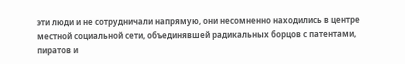эти люди и не сотрудничали напрямую, они несомненно находились в центре местной социальной сети, объединявшей радикальных борцов с патентами, пиратов и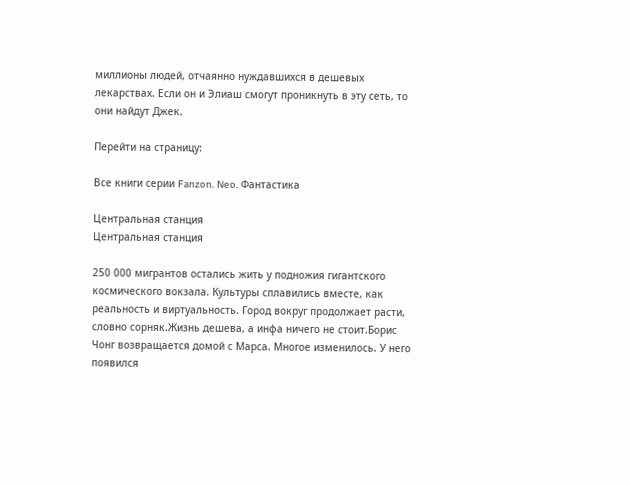миллионы людей, отчаянно нуждавшихся в дешевых лекарствах. Если он и Элиаш смогут проникнуть в эту сеть, то они найдут Джек.

Перейти на страницу:

Все книги серии Fanzon. Neo. Фантастика

Центральная станция
Центральная станция

250 000 мигрантов остались жить у подножия гигантского космического вокзала. Культуры сплавились вместе, как реальность и виртуальность. Город вокруг продолжает расти, словно сорняк.Жизнь дешева, а инфа ничего не стоит.Борис Чонг возвращается домой с Марса. Многое изменилось. У него появился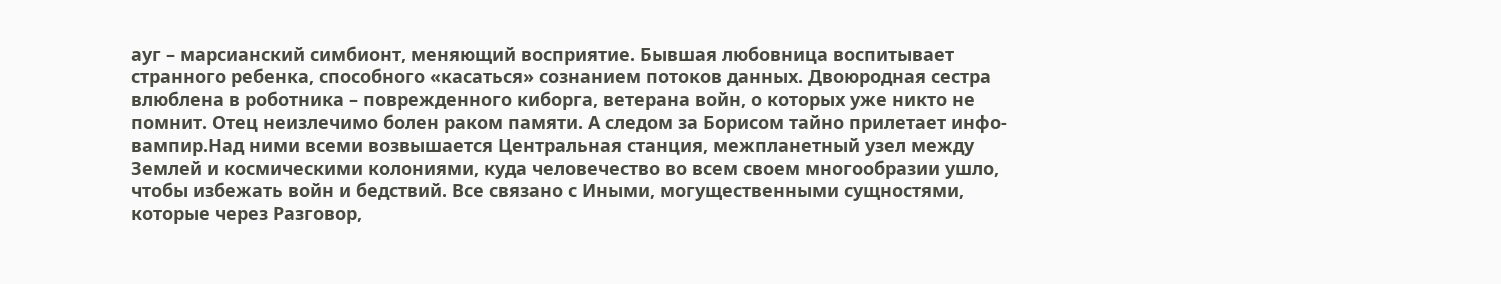ауг – марсианский симбионт, меняющий восприятие. Бывшая любовница воспитывает странного ребенка, способного «касаться» сознанием потоков данных. Двоюродная сестра влюблена в роботника – поврежденного киборга, ветерана войн, о которых уже никто не помнит. Отец неизлечимо болен раком памяти. А следом за Борисом тайно прилетает инфо-вампир.Над ними всеми возвышается Центральная станция, межпланетный узел между Землей и космическими колониями, куда человечество во всем своем многообразии ушло, чтобы избежать войн и бедствий. Все связано с Иными, могущественными сущностями, которые через Разговор,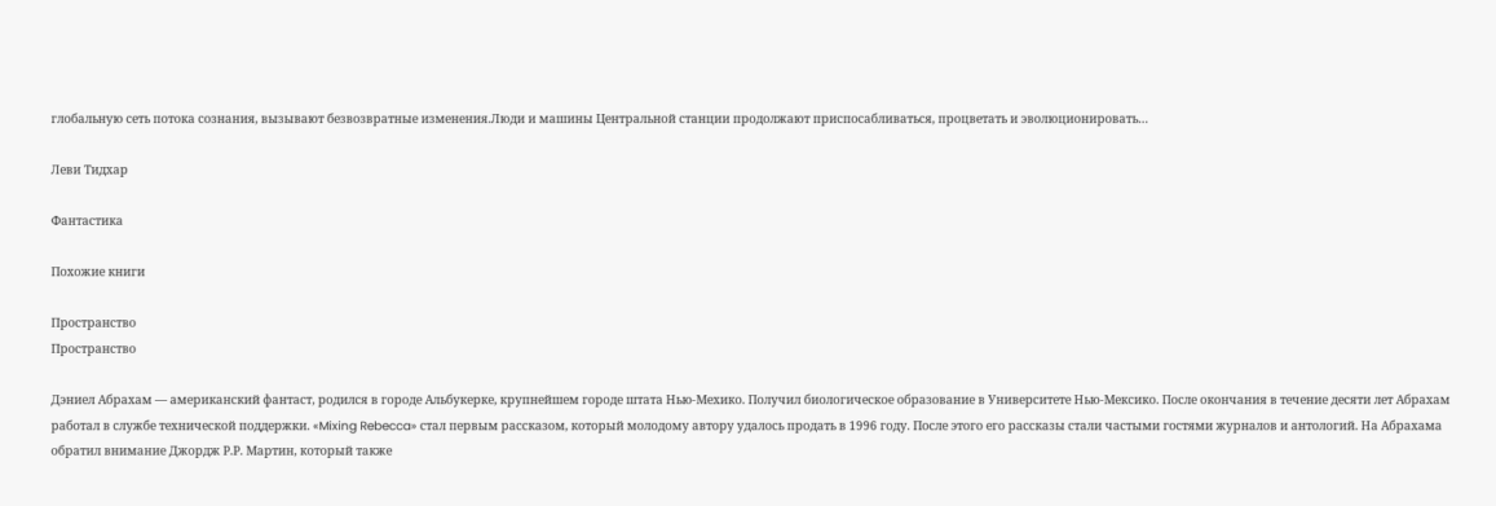глобальную сеть потока сознания, вызывают безвозвратные изменения.Люди и машины Центральной станции продолжают приспосабливаться, процветать и эволюционировать…

Леви Тидхар

Фантастика

Похожие книги

Пространство
Пространство

Дэниел Абрахам — американский фантаст, родился в городе Альбукерке, крупнейшем городе штата Нью-Мехико. Получил биологическое образование в Университете Нью-Мексико. После окончания в течение десяти лет Абрахам работал в службе технической поддержки. «Mixing Rebecca» стал первым рассказом, который молодому автору удалось продать в 1996 году. После этого его рассказы стали частыми гостями журналов и антологий. На Абрахама обратил внимание Джордж Р.Р. Мартин, который также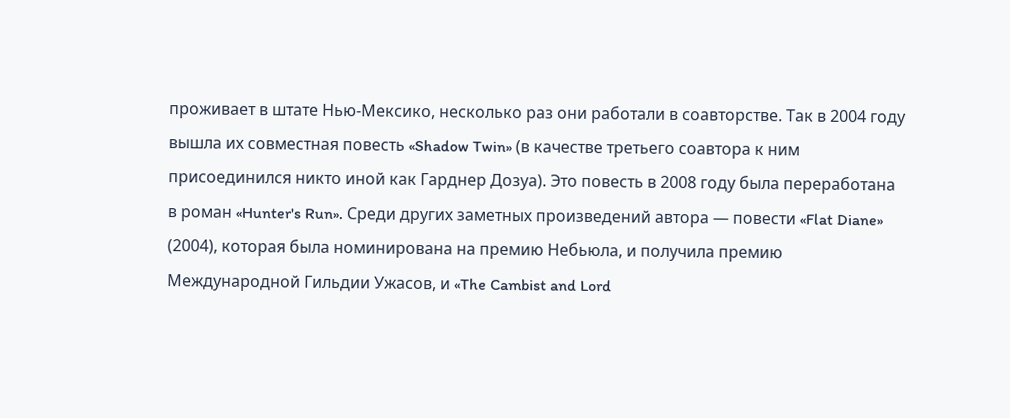проживает в штате Нью-Мексико, несколько раз они работали в соавторстве. Так в 2004 году вышла их совместная повесть «Shadow Twin» (в качестве третьего соавтора к ним присоединился никто иной как Гарднер Дозуа). Это повесть в 2008 году была переработана в роман «Hunter's Run». Среди других заметных произведений автора — повести «Flat Diane» (2004), которая была номинирована на премию Небьюла, и получила премию Международной Гильдии Ужасов, и «The Cambist and Lord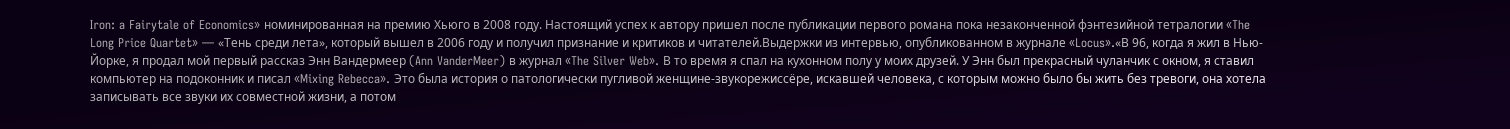Iron: a Fairytale of Economics» номинированная на премию Хьюго в 2008 году. Настоящий успех к автору пришел после публикации первого романа пока незаконченной фэнтезийной тетралогии «The Long Price Quartet» — «Тень среди лета», который вышел в 2006 году и получил признание и критиков и читателей.Выдержки из интервью, опубликованном в журнале «Locus».«В 96, когда я жил в Нью-Йорке, я продал мой первый рассказ Энн Вандермеер (Ann VanderMeer) в журнал «The Silver Web». В то время я спал на кухонном полу у моих друзей. У Энн был прекрасный чуланчик с окном, я ставил компьютер на подоконник и писал «Mixing Rebecca». Это была история о патологически пугливой женщине-звукорежиссёре, искавшей человека, с которым можно было бы жить без тревоги, она хотела записывать все звуки их совместной жизни, а потом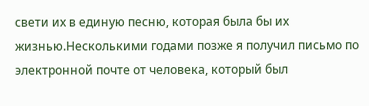свети их в единую песню, которая была бы их жизнью.Несколькими годами позже я получил письмо по электронной почте от человека, который был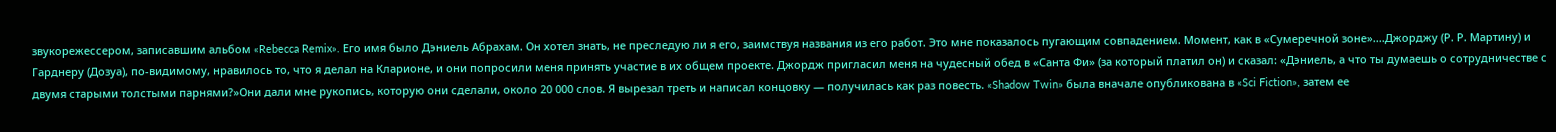звукорежессером, записавшим альбом «Rebecca Remix». Его имя было Дэниель Абрахам. Он хотел знать, не преследую ли я его, заимствуя названия из его работ. Это мне показалось пугающим совпадением. Момент, как в «Сумеречной зоне»....Джорджу (Р. Р. Мартину) и Гарднеру (Дозуа), по-видимому, нравилось то, что я делал на Кларионе, и они попросили меня принять участие в их общем проекте. Джордж пригласил меня на чудесный обед в «Санта Фи» (за который платил он) и сказал: «Дэниель, а что ты думаешь о сотрудничестве с двумя старыми толстыми парнями?»Они дали мне рукопись, которую они сделали, около 20 000 слов. Я вырезал треть и написал концовку — получилась как раз повесть. «Shadow Twin» была вначале опубликована в «Sci Fiction», затем ее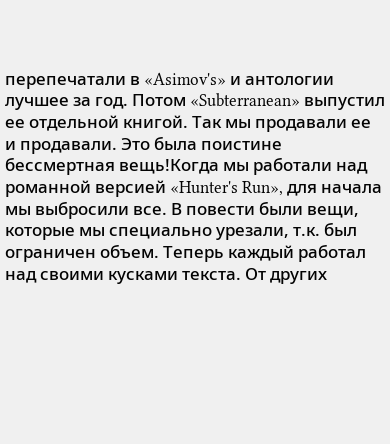перепечатали в «Asimov's» и антологии лучшее за год. Потом «Subterranean» выпустил ее отдельной книгой. Так мы продавали ее и продавали. Это была поистине бессмертная вещь!Когда мы работали над романной версией «Hunter's Run», для начала мы выбросили все. В повести были вещи, которые мы специально урезали, т.к. был ограничен объем. Теперь каждый работал над своими кусками текста. От других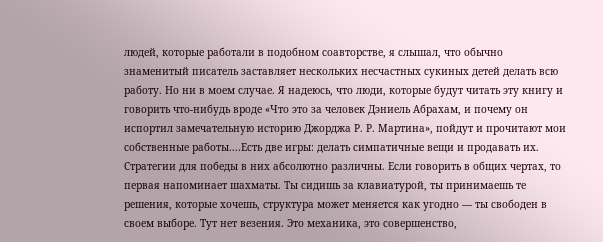людей, которые работали в подобном соавторстве, я слышал, что обычно знаменитый писатель заставляет нескольких несчастных сукиных детей делать всю работу. Но ни в моем случае. Я надеюсь, что люди, которые будут читать эту книгу и говорить что-нибудь вроде «Что это за человек Дэниель Абрахам, и почему он испортил замечательную историю Джорджа Р. Р. Мартина», пойдут и прочитают мои собственные работы....Есть две игры: делать симпатичные вещи и продавать их. Стратегии для победы в них абсолютно различны. Если говорить в общих чертах, то первая напоминает шахматы. Ты сидишь за клавиатурой, ты принимаешь те решения, которые хочешь, структура может меняется как угодно — ты свободен в своем выборе. Тут нет везения. Это механика, это совершенство,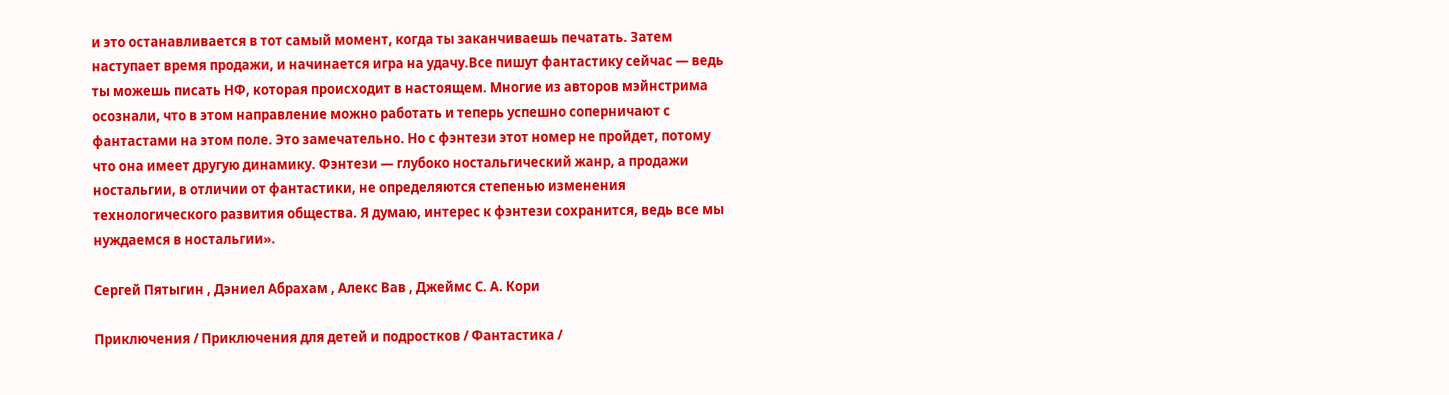и это останавливается в тот самый момент, когда ты заканчиваешь печатать. Затем наступает время продажи, и начинается игра на удачу.Все пишут фантастику сейчас — ведь ты можешь писать НФ, которая происходит в настоящем. Многие из авторов мэйнстрима осознали, что в этом направление можно работать и теперь успешно соперничают с фантастами на этом поле. Это замечательно. Но с фэнтези этот номер не пройдет, потому что она имеет другую динамику. Фэнтези — глубоко ностальгический жанр, а продажи ностальгии, в отличии от фантастики, не определяются степенью изменения технологического развития общества. Я думаю, интерес к фэнтези сохранится, ведь все мы нуждаемся в ностальгии».

Сергей Пятыгин , Дэниел Абрахам , Алекс Вав , Джеймс С. А. Кори

Приключения / Приключения для детей и подростков / Фантастика /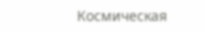Космическая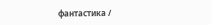фантастика /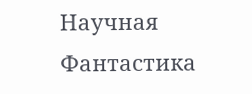Научная Фантастика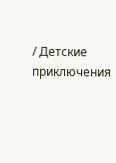/ Детские приключения